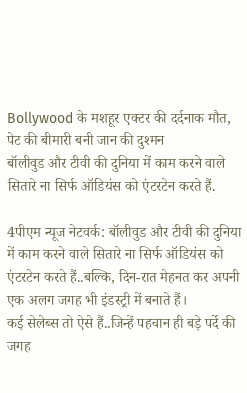Bollywood के मशहूर एक्टर की दर्दनाक मौत, पेट की बीमारी बनी जान की दुश्मन
बॉलीवुड और टीवी की दुनिया में काम करने वाले सितारे ना सिर्फ ऑडियंस को एंटरटेन करते हैं.

4पीएम न्यूज नेटवर्क: बॉलीवुड और टीवी की दुनिया में काम करने वाले सितारे ना सिर्फ ऑडियंस को एंटरटेन करते हैं..बल्कि, दिन-रात मेहनत कर अपनी एक अलग जगह भी इंडस्ट्री में बनाते हैं।
कई सेलेब्स तो ऐसे हैं..जिन्हें पहचान ही बड़े पर्दे की जगह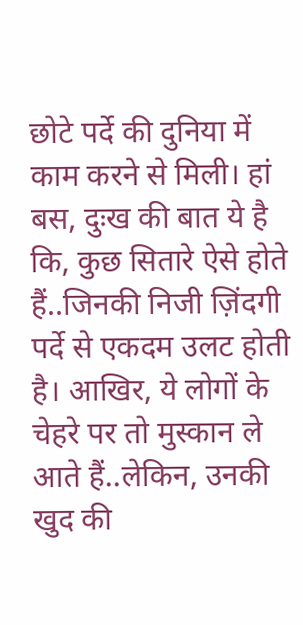छोटे पर्दे की दुनिया में काम करने से मिली। हां बस, दुःख की बात ये है कि, कुछ सितारे ऐसे होते हैं..जिनकी निजी ज़िंदगी पर्दे से एकदम उलट होती है। आखिर, ये लोगों के चेहरे पर तो मुस्कान ले आते हैं..लेकिन, उनकी खुद की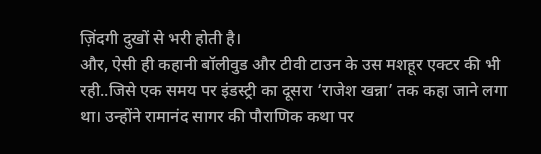ज़िंदगी दुखों से भरी होती है।
और, ऐसी ही कहानी बॉलीवुड और टीवी टाउन के उस मशहूर एक्टर की भी रही..जिसे एक समय पर इंडस्ट्री का दूसरा ‘राजेश खन्ना’ तक कहा जाने लगा था। उन्होंने रामानंद सागर की पौराणिक कथा पर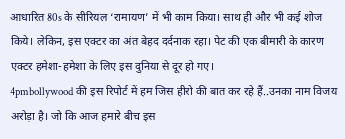आधारित 80s के सीरियल ‘रामायण’ में भी काम किया। साथ ही और भी कई शोज किये। लेकिन, इस एक्टर का अंत बेहद दर्दनाक रहा। पेट की एक बीमारी के कारण एक्टर हमेशा-हमेशा के लिए इस दुनिया से दूर हो गए।
4pmbollywood की इस रिपोर्ट में हम जिस हीरो की बात कर रहे हैं..उनका नाम विजय अरोड़ा है। जो कि आज हमारे बीच इस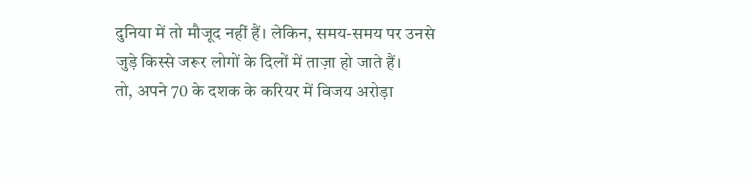दुनिया में तो मौजूद नहीं हैं। लेकिन, समय-समय पर उनसे जुड़े किस्से जरूर लोगों के दिलों में ताज़ा हो जाते हैं।
तो, अपने 70 के दशक के करियर में विजय अरोड़ा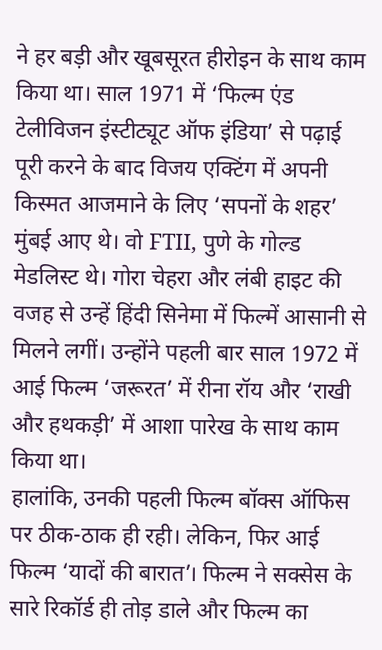ने हर बड़ी और खूबसूरत हीरोइन के साथ काम किया था। साल 1971 में ‘फिल्म एंड टेलीविजन इंस्टीट्यूट ऑफ इंडिया’ से पढ़ाई पूरी करने के बाद विजय एक्टिंग में अपनी किस्मत आजमाने के लिए ‘सपनों के शहर’ मुंबई आए थे। वो FTII, पुणे के गोल्ड मेडलिस्ट थे। गोरा चेहरा और लंबी हाइट की वजह से उन्हें हिंदी सिनेमा में फिल्में आसानी से मिलने लगीं। उन्होंने पहली बार साल 1972 में आई फिल्म ‘जरूरत’ में रीना रॉय और ‘राखी और हथकड़ी’ में आशा पारेख के साथ काम किया था।
हालांकि, उनकी पहली फिल्म बॉक्स ऑफिस पर ठीक-ठाक ही रही। लेकिन, फिर आई फिल्म ‘यादों की बारात’। फिल्म ने सक्सेस के सारे रिकॉर्ड ही तोड़ डाले और फिल्म का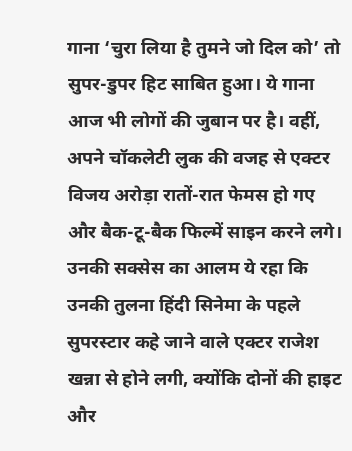गाना ‘चुरा लिया है तुमने जो दिल को’ तो सुपर-डुपर हिट साबित हुआ। ये गाना आज भी लोगों की जुबान पर है। वहीं, अपने चॉकलेटी लुक की वजह से एक्टर विजय अरोड़ा रातों-रात फेमस हो गए और बैक-टू-बैक फिल्में साइन करने लगे। उनकी सक्सेस का आलम ये रहा कि उनकी तुलना हिंदी सिनेमा के पहले सुपरस्टार कहे जाने वाले एक्टर राजेश खन्ना से होने लगी, क्योंकि दोनों की हाइट और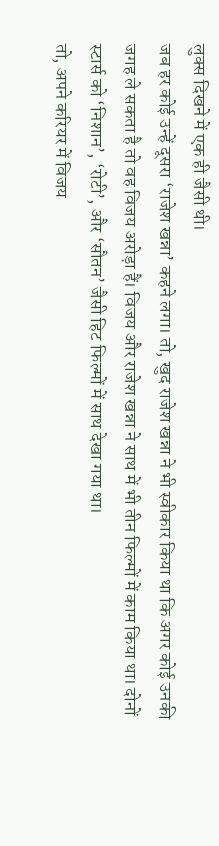लुक्स दिखने में एक ही जैसी थी।
जब हर कोई उन्हें दूसरा ‘राजेश खन्ना’ कहने लगा। तो, खुद राजेश खन्ना ने भी स्वीकार किया था कि अगर कोई उनकी जगह ले सकता है तो वह विजय अरोड़ा हैं। विजय और राजेश खन्ना ने साथ में भी तीन फिल्मों में काम किया था। दोनों स्टार्स को ‘निशान’, ‘रोटी’, और ‘सौतन’ जैसी हिट फिल्मों में साथ देखा गया था।
तो, अपने करियर में विजय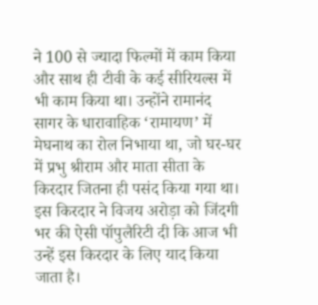ने 100 से ज्यादा फिल्मों में काम किया और साथ ही टीवी के कई सीरियल्स में भी काम किया था। उन्होंने रामानंद सागर के धारावाहिक ‘रामायण’ में मेघनाथ का रोल निभाया था, जो घर-घर में प्रभु श्रीराम और माता सीता के किरदार जितना ही पसंद किया गया था। इस किरदार ने विजय अरोड़ा को जिंदगी भर की ऐसी पॉपुलैरिटी दी कि आज भी उन्हें इस किरदार के लिए याद किया जाता है।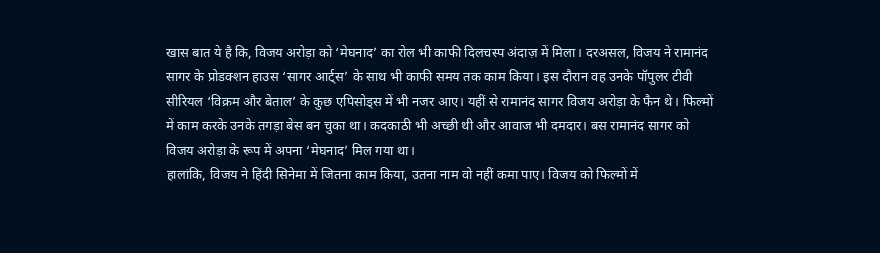खास बात ये है कि, विजय अरोड़ा को ‘मेघनाद’ का रोल भी काफी दिलचस्प अंदाज़ में मिला। दरअसल, विजय ने रामानंद सागर के प्रोडक्शन हाउस ‘सागर आर्ट्स’ के साथ भी काफी समय तक काम किया। इस दौरान वह उनके पॉपुलर टीवी सीरियल ‘विक्रम और बेताल’ के कुछ एपिसोड्स में भी नजर आए। यहीं से रामानंद सागर विजय अरोड़ा के फैन थे। फिल्मों में काम करके उनके तगड़ा बेस बन चुका था। कदकाठी भी अच्छी थी और आवाज भी दमदार। बस रामानंद सागर को विजय अरोड़ा के रूप में अपना ‘मेघनाद’ मिल गया था।
हालांकि, विजय ने हिंदी सिनेमा में जितना काम किया, उतना नाम वो नहीं कमा पाए। विजय को फिल्मों में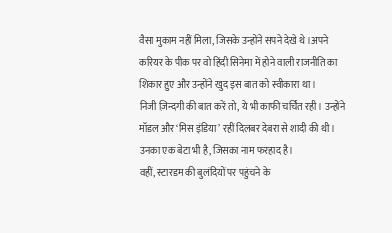वैसा मुकाम नहीं मिला, जिसके उन्होंने सपने देखे थे।अपने करियर के पीक पर वो हिंदी सिनेमा में होने वाली राजनीति का शिकार हुए और उन्होंने खुद इस बात को स्वीकारा था।
निजी ज़िन्दगी की बात करें तो, ये भी काफी चर्चित रही। उन्होंने मॉडल और ‘मिस इंडिया’ रहीं दिलबर देबरा से शादी की थी। उनका एक बेटा भी है, जिसका नाम फरहाद है।
वहीं, स्टारडम की बुलंदियों पर पहुंचने के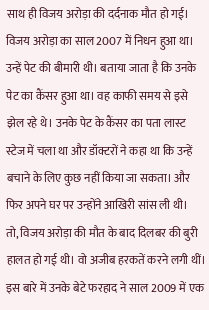साथ ही विजय अरोड़ा की दर्दनाक मौत हो गई। विजय अरोड़ा का साल 2007 में निधन हुआ था। उन्हें पेट की बीमारी थी। बताया जाता है कि उनके पेट का कैंसर हुआ था। वह काफी समय से इसे झेल रहे थे। उनके पेट के कैंसर का पता लास्ट स्टेज में चला था और डॉक्टरों ने कहा था कि उन्हें बचाने के लिए कुछ नहीं किया जा सकता। और फिर अपने घर पर उन्होंने आखिरी सांस ली थी।
तो, विजय अरोड़ा की मौत के बाद दिलबर की बुरी हालत हो गई थी। वो अजीब हरकतें करने लगी थीं। इस बारे में उनके बेटे फरहाद ने साल 2009 में एक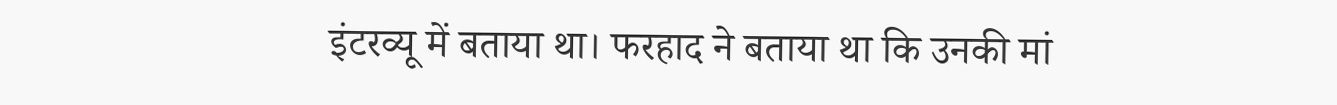इंटरव्यू में बताया था। फरहाद ने बताया था कि उनकी मां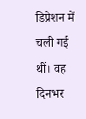डिप्रेशन में चली गई थीं। वह दिनभर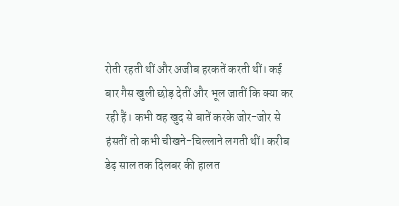रोती रहती थीं और अजीब हरकतें करती थीं। कई बार गैस खुली छोड़ देतीं और भूल जातीं कि क्या कर रही हैं। कभी वह खुद से बातें करके जोर-जोर से हंसतीं तो कभी चीखने-चिल्लाने लगती थीं। करीब डेढ़ साल तक दिलबर की हालत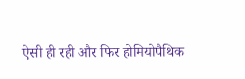ऐसी ही रही और फिर होमियोपैथिक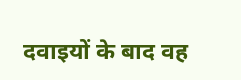दवाइयों के बाद वह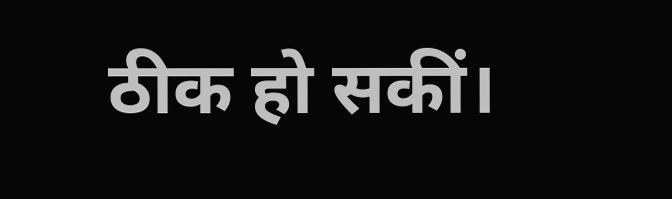ठीक हो सकीं।